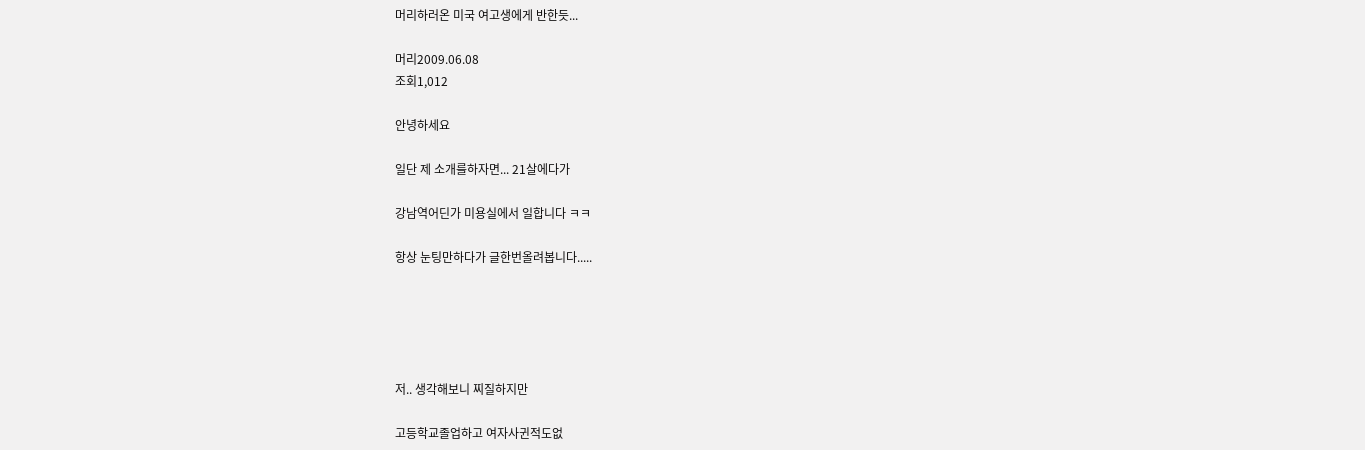머리하러온 미국 여고생에게 반한듯...

머리2009.06.08
조회1,012

안녕하세요

일단 제 소개를하자면... 21살에다가

강남역어딘가 미용실에서 일합니다 ㅋㅋ

항상 눈팅만하다가 글한번올려봅니다.....





저.. 생각해보니 찌질하지만

고등학교졸업하고 여자사귄적도없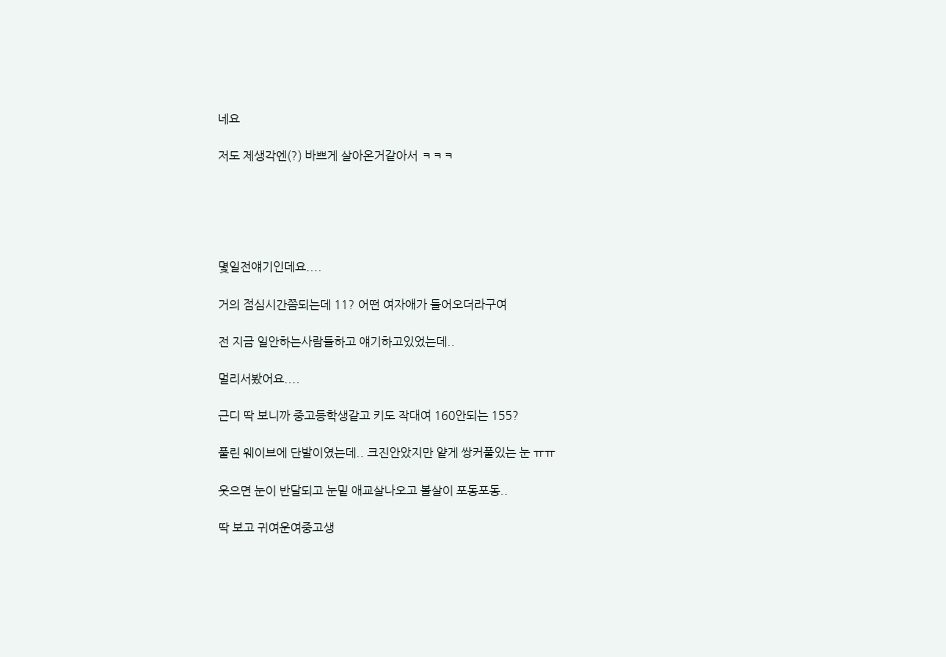네요

저도 제생각엔(?) 바쁘게 살아온거같아서 ㅋㅋㅋ





몇일전얘기인데요....

거의 점심시간쯤되는데 11? 어떤 여자애가 들어오더라구여

전 지금 일안하는사람들하고 얘기하고있었는데..

멀리서봤어요....

근디 딱 보니까 중고등학생같고 키도 작대여 160안되는 155?

풀린 웨이브에 단발이였는데.. 크진안았지만 얕게 쌍커풀있는 눈 ㅠㅠ

웃으면 눈이 반달되고 눈밑 애교살나오고 볼살이 포동포동..

딱 보고 귀여운여중고생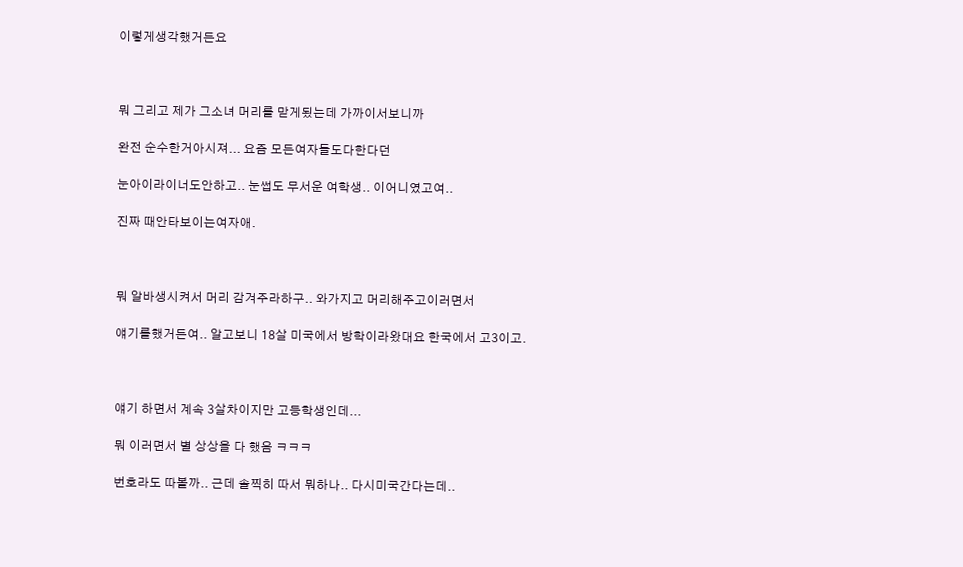이렇게생각했거든요



뭐 그리고 제가 그소녀 머리를 맏게됬는데 가까이서보니까

완전 순수한거아시져... 요즘 모든여자들도다한다던

눈아이라이너도안하고.. 눈썹도 무서운 여학생.. 이어니였고여..

진짜 때안타보이는여자애.



뭐 알바생시켜서 머리 감겨주라하구.. 와가지고 머리해주고이러면서

얘기를했거든여.. 알고보니 18살 미국에서 방학이라왔대요 한국에서 고3이고.



얘기 하면서 계속 3살차이지만 고등학생인데...

뭐 이러면서 별 상상을 다 했음 ㅋㅋㅋ

번호라도 따볼까.. 근데 솔찍히 따서 뭐하나.. 다시미국간다는데..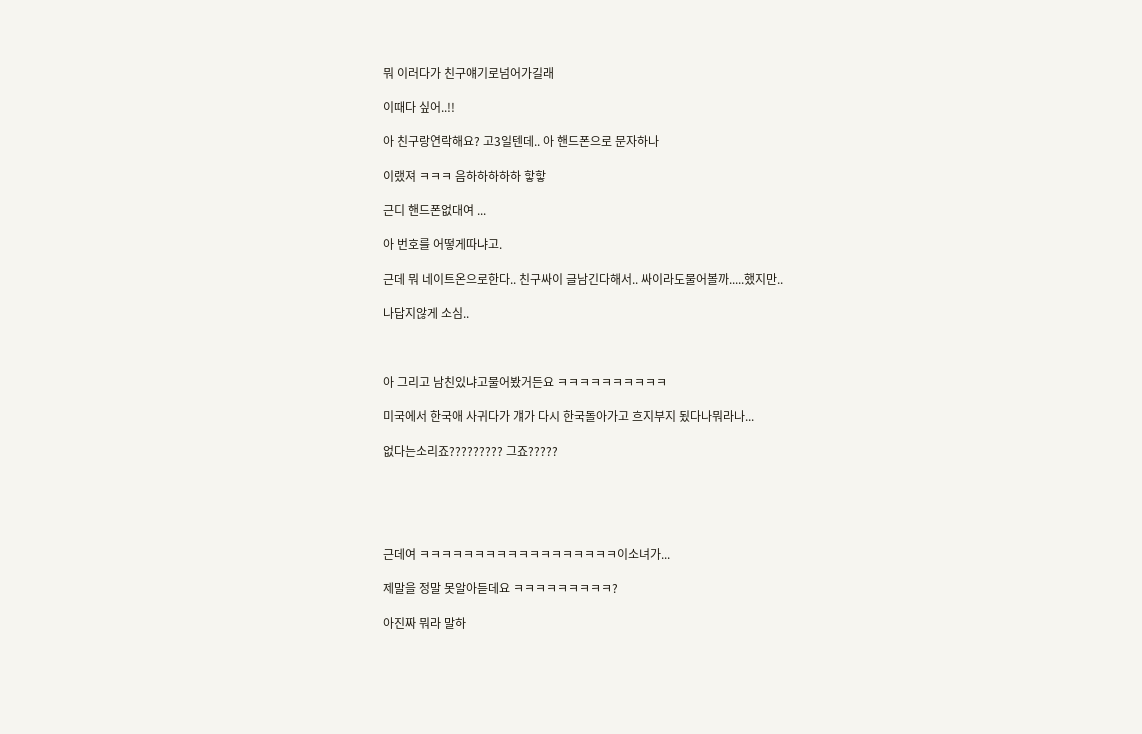뭐 이러다가 친구얘기로넘어가길래

이때다 싶어..!!

아 친구랑연락해요? 고3일텐데.. 아 핸드폰으로 문자하나

이랬져 ㅋㅋㅋ 음하하하하하 핳핳

근디 핸드폰없대여 ...

아 번호를 어떻게따냐고.

근데 뭐 네이트온으로한다.. 친구싸이 글남긴다해서.. 싸이라도물어볼까.....했지만..

나답지않게 소심..



아 그리고 남친있냐고물어봤거든요 ㅋㅋㅋㅋㅋㅋㅋㅋㅋㅋ

미국에서 한국애 사귀다가 걔가 다시 한국돌아가고 흐지부지 됬다나뭐라나...

없다는소리죠????????? 그죠?????





근데여 ㅋㅋㅋㅋㅋㅋㅋㅋㅋㅋㅋㅋㅋㅋㅋㅋㅋㅋ이소녀가...

제말을 정말 못알아듣데요 ㅋㅋㅋㅋㅋㅋㅋㅋㅋ?

아진짜 뭐라 말하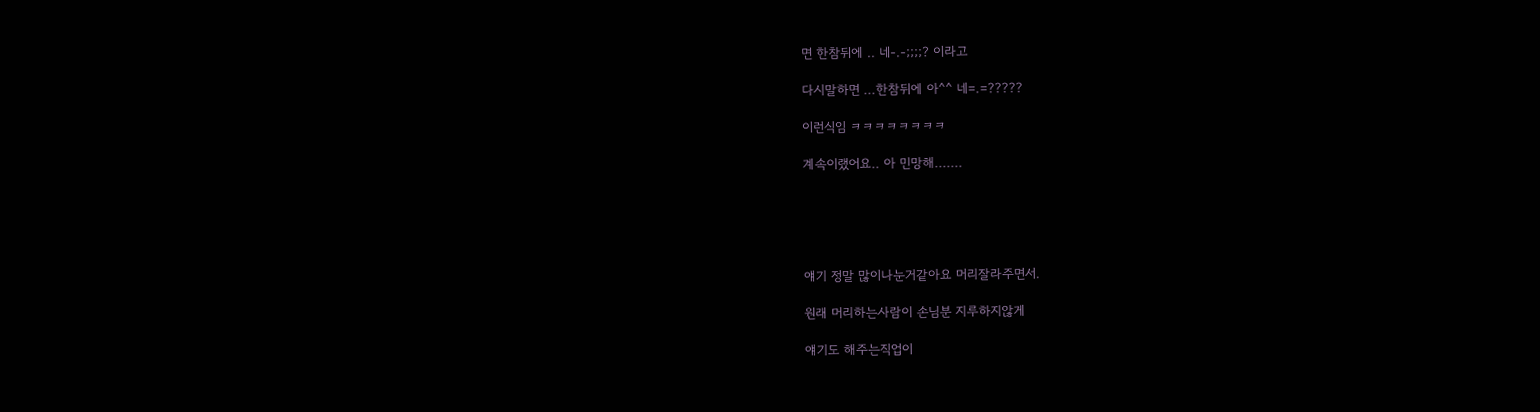면 한참뒤에 .. 네-.-;;;;? 이라고

다시말하면 ...한참뒤에 아^^ 네=.=?????

이런식임 ㅋㅋㅋㅋㅋㅋㅋㅋ

계속이랬어요.. 아 민망해.......





얘기 정말 많이나눈거같아요 머리잘라주면서.

원래 머리하는사람이 손님분 지루하지않게

얘기도 해주는직업이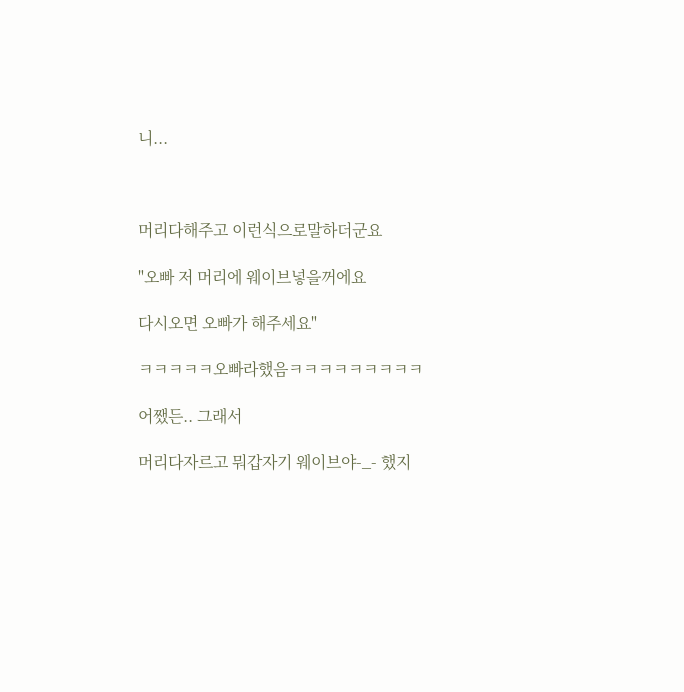니...



머리다해주고 이런식으로말하더군요

"오빠 저 머리에 웨이브넣을꺼에요

다시오면 오빠가 해주세요"

ㅋㅋㅋㅋㅋ오빠라했음ㅋㅋㅋㅋㅋㅋㅋㅋㅋ

어쨌든.. 그래서

머리다자르고 뭐갑자기 웨이브야-_- 했지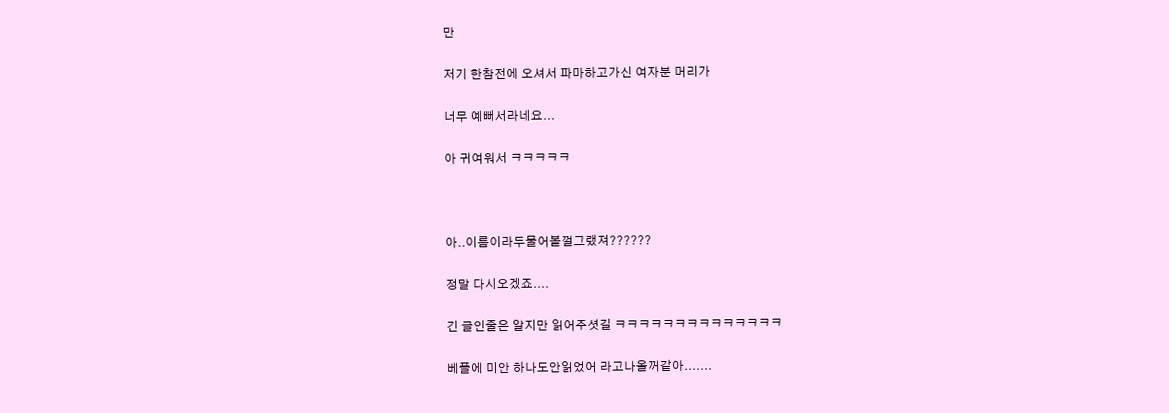만

저기 한참전에 오셔서 파마하고가신 여자분 머리가

너무 예뻐서라네요...

아 귀여워서 ㅋㅋㅋㅋㅋ



아..이름이라두물어볼껄그랬져??????

정말 다시오겠죠....

긴 글인줄은 알지만 읽어주셧길 ㅋㅋㅋㅋㅋㅋㅋㅋㅋㅋㅋㅋㅋㅋ

베플에 미안 하나도안읽었어 라고나올꺼같아.......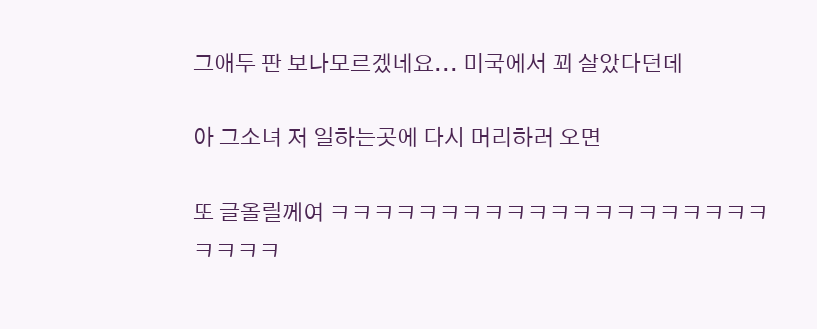그애두 판 보나모르겠네요... 미국에서 꾀 살았다던데

아 그소녀 저 일하는곳에 다시 머리하러 오면

또 글올릴께여 ㅋㅋㅋㅋㅋㅋㅋㅋㅋㅋㅋㅋㅋㅋㅋㅋㅋㅋㅋㅋㅋㅋㅋㅋ